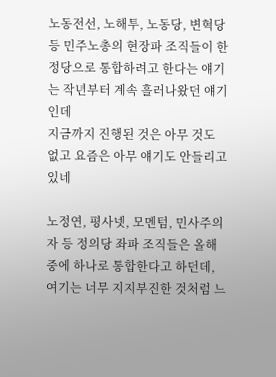노동전선, 노해투, 노동당, 변혁당 등 민주노총의 현장파 조직들이 한 정당으로 통합하려고 한다는 얘기는 작년부터 계속 흘러나왔던 얘기인데
지금까지 진행된 것은 아무 것도 없고 요즘은 아무 얘기도 안들리고 있네

노정연, 평사넷, 모멘텀, 민사주의자 등 정의당 좌파 조직들은 올해 중에 하나로 통합한다고 하던데,
여기는 너무 지지부진한 것처럼 느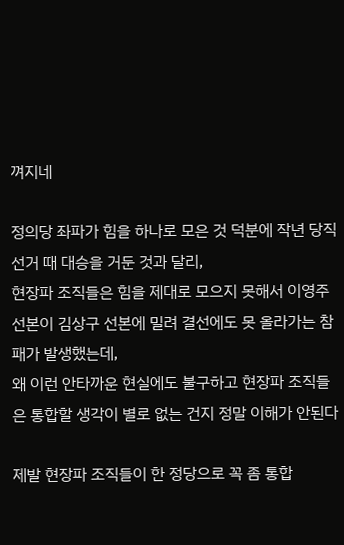껴지네

정의당 좌파가 힘을 하나로 모은 것 덕분에 작년 당직선거 때 대승을 거둔 것과 달리,
현장파 조직들은 힘을 제대로 모으지 못해서 이영주 선본이 김상구 선본에 밀려 결선에도 못 올라가는 참패가 발생했는데,
왜 이런 안타까운 현실에도 불구하고 현장파 조직들은 통합할 생각이 별로 없는 건지 정말 이해가 안된다

제발 현장파 조직들이 한 정당으로 꼭 좀 통합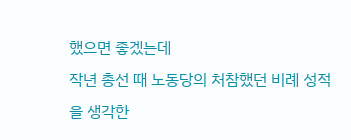했으면 좋겠는데
작년 총선 때 노동당의 처참했던 비례 성적을 생각한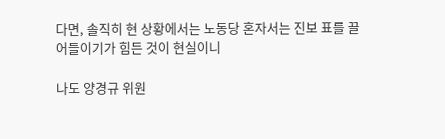다면, 솔직히 현 상황에서는 노동당 혼자서는 진보 표를 끌어들이기가 힘든 것이 현실이니

나도 양경규 위원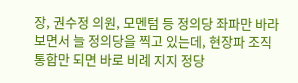장, 권수정 의원, 모멘텀 등 정의당 좌파만 바라보면서 늘 정의당을 찍고 있는데, 현장파 조직 통합만 되면 바로 비례 지지 정당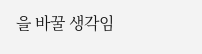을 바꿀 생각임